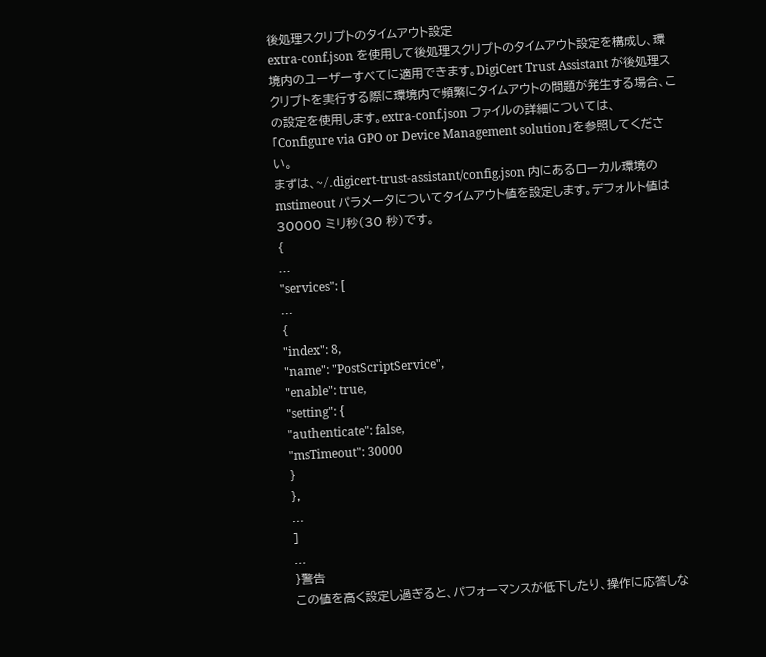後処理スクリプトのタイムアウト設定
extra-conf.json を使用して後処理スクリプトのタイムアウト設定を構成し、環境内のユーザーすべてに適用できます。DigiCert Trust Assistant が後処理スクリプトを実行する際に環境内で頻繁にタイムアウトの問題が発生する場合、この設定を使用します。extra-conf.json ファイルの詳細については、「Configure via GPO or Device Management solution」を参照してください。
まずは、~/.digicert-trust-assistant/config.json 内にあるローカル環境の mstimeout パラメータについてタイムアウト値を設定します。デフォルト値は 30000 ミリ秒(30 秒)です。
{
...
"services": [
...
{
"index": 8,
"name": "PostScriptService",
"enable": true,
"setting": {
"authenticate": false,
"msTimeout": 30000
}
},
...
]
...
}警告
この値を高く設定し過ぎると、パフォーマンスが低下したり、操作に応答しな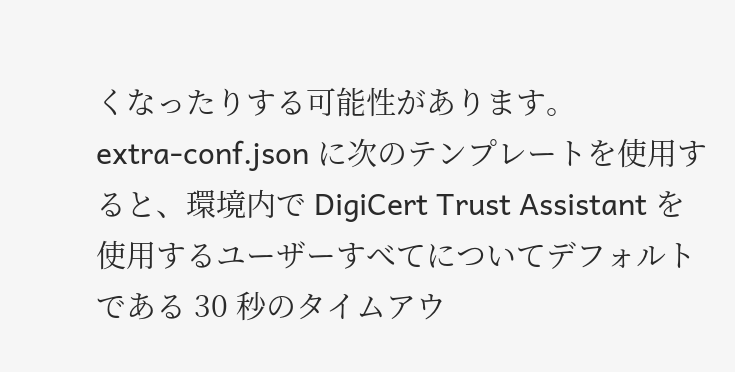くなったりする可能性があります。
extra-conf.json に次のテンプレートを使用すると、環境内で DigiCert Trust Assistant を使用するユーザーすべてについてデフォルトである 30 秒のタイムアウ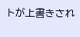トが上書きされ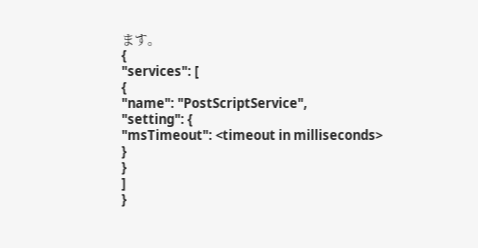ます。
{
"services": [
{
"name": "PostScriptService",
"setting": {
"msTimeout": <timeout in milliseconds>
}
}
]
}